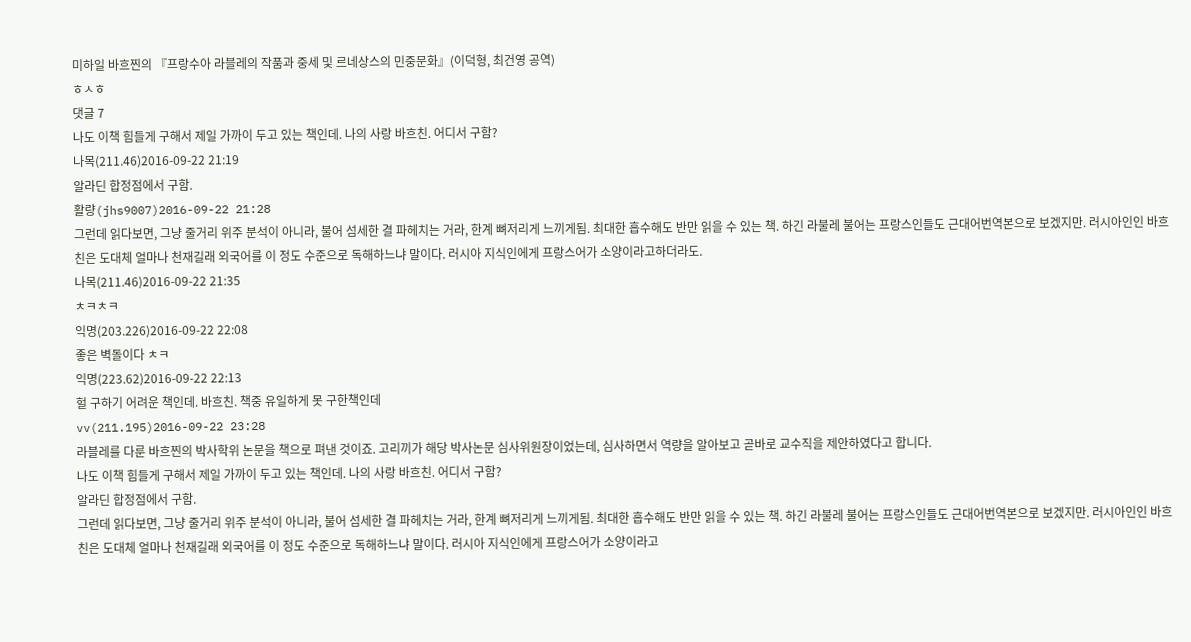미하일 바흐찐의 『프랑수아 라블레의 작품과 중세 및 르네상스의 민중문화』(이덕형, 최건영 공역)
ㅎㅅㅎ
댓글 7
나도 이책 힘들게 구해서 제일 가까이 두고 있는 책인데. 나의 사랑 바흐친. 어디서 구함?
나목(211.46)2016-09-22 21:19
알라딘 합정점에서 구함.
활량(jhs9007)2016-09-22 21:28
그런데 읽다보면, 그냥 줄거리 위주 분석이 아니라, 불어 섬세한 결 파헤치는 거라, 한계 뼈저리게 느끼게됨. 최대한 흡수해도 반만 읽을 수 있는 책. 하긴 라불레 불어는 프랑스인들도 근대어번역본으로 보겠지만. 러시아인인 바흐친은 도대체 얼마나 천재길래 외국어를 이 정도 수준으로 독해하느냐 말이다. 러시아 지식인에게 프랑스어가 소양이라고하더라도.
나목(211.46)2016-09-22 21:35
ㅊㅋㅊㅋ
익명(203.226)2016-09-22 22:08
좋은 벽돌이다 ㅊㅋ
익명(223.62)2016-09-22 22:13
헐 구하기 어려운 책인데. 바흐친. 책중 유일하게 못 구한책인데
vv(211.195)2016-09-22 23:28
라블레를 다룬 바흐찐의 박사학위 논문을 책으로 펴낸 것이죠. 고리끼가 해당 박사논문 심사위원장이었는데, 심사하면서 역량을 알아보고 곧바로 교수직을 제안하였다고 합니다.
나도 이책 힘들게 구해서 제일 가까이 두고 있는 책인데. 나의 사랑 바흐친. 어디서 구함?
알라딘 합정점에서 구함.
그런데 읽다보면, 그냥 줄거리 위주 분석이 아니라, 불어 섬세한 결 파헤치는 거라, 한계 뼈저리게 느끼게됨. 최대한 흡수해도 반만 읽을 수 있는 책. 하긴 라불레 불어는 프랑스인들도 근대어번역본으로 보겠지만. 러시아인인 바흐친은 도대체 얼마나 천재길래 외국어를 이 정도 수준으로 독해하느냐 말이다. 러시아 지식인에게 프랑스어가 소양이라고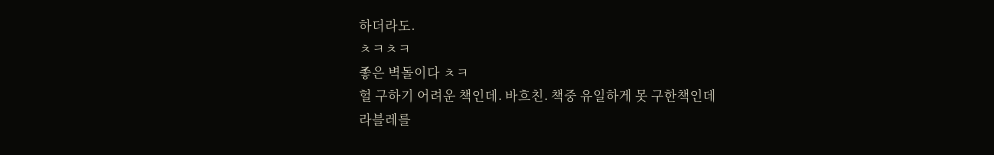하더라도.
ㅊㅋㅊㅋ
좋은 벽돌이다 ㅊㅋ
헐 구하기 어려운 책인데. 바흐친. 책중 유일하게 못 구한책인데
라블레를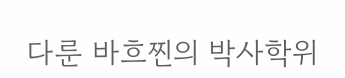다룬 바흐찐의 박사학위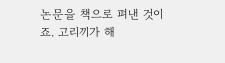논문을 책으로 펴낸 것이죠. 고리끼가 해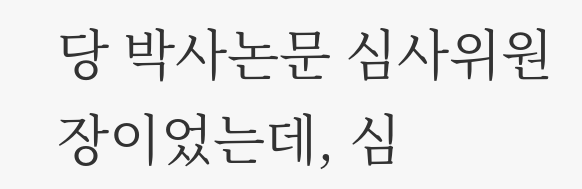당 박사논문 심사위원장이었는데, 심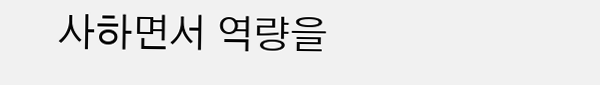사하면서 역량을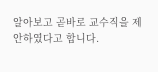알아보고 곧바로 교수직을 제안하였다고 합니다.